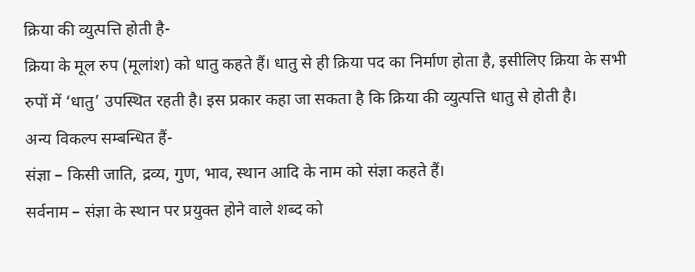क्रिया की व्युत्पत्ति होती है-
क्रिया के मूल रुप (मूलांश) को धातु कहते हैं। धातु से ही क्रिया पद का निर्माण होता है, इसीलिए क्रिया के सभी रुपों में ‘धातु’ उपस्थित रहती है। इस प्रकार कहा जा सकता है कि क्रिया की व्युत्पत्ति धातु से होती है।
अन्य विकल्प सम्बन्धित हैं-
संज्ञा – किसी जाति, द्रव्य, गुण, भाव, स्थान आदि के नाम को संज्ञा कहते हैं।
सर्वनाम – संज्ञा के स्थान पर प्रयुक्त होने वाले शब्द को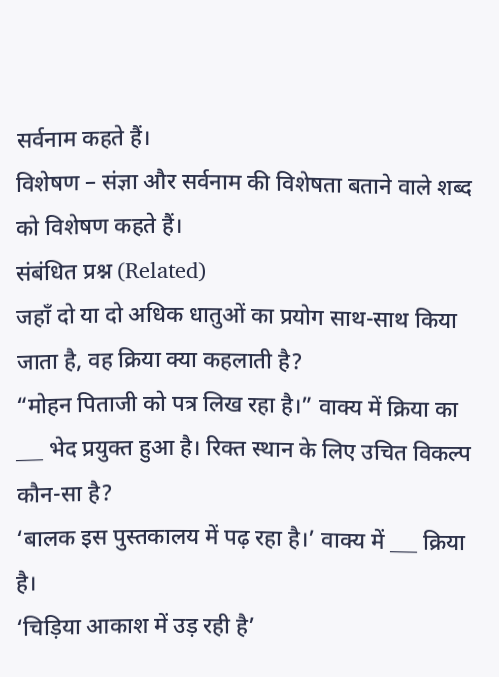सर्वनाम कहते हैं।
विशेषण – संज्ञा और सर्वनाम की विशेषता बताने वाले शब्द को विशेषण कहते हैं।
संबंधित प्रश्न (Related)
जहाँ दो या दो अधिक धातुओं का प्रयोग साथ-साथ किया जाता है, वह क्रिया क्या कहलाती है?
“मोहन पिताजी को पत्र लिख रहा है।” वाक्य में क्रिया का ___ भेद प्रयुक्त हुआ है। रिक्त स्थान के लिए उचित विकल्प कौन-सा है?
‘बालक इस पुस्तकालय में पढ़ रहा है।’ वाक्य में ___ क्रिया है।
‘चिड़िया आकाश में उड़ रही है’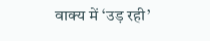वाक्य में ‘उड़ रही’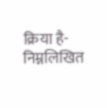क्रिया है-
निम्नलिखित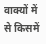वाक्यों में से किसमें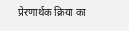प्रेरणार्थक क्रिया का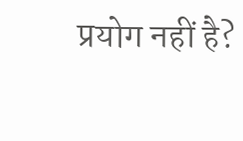प्रयोग नहीं है?